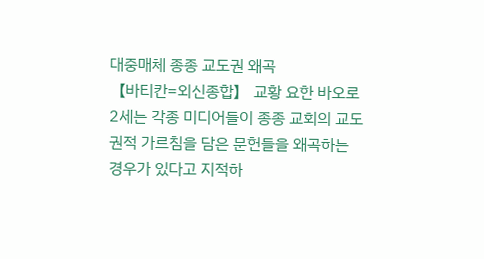대중매체 종종 교도권 왜곡
【바티칸=외신종합】 교황 요한 바오로 2세는 각종 미디어들이 종종 교회의 교도권적 가르침을 담은 문헌들을 왜곡하는 경우가 있다고 지적하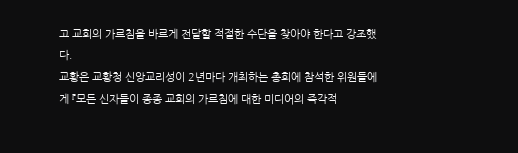고 교회의 가르침을 바르게 전달할 적절한 수단을 찾아야 한다고 강조했다.
교황은 교황청 신앙교리성이 2년마다 개최하는 총회에 참석한 위원들에게 『모든 신자들이 종종 교회의 가르침에 대한 미디어의 즉각적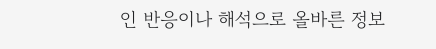인 반응이나 해석으로 올바른 정보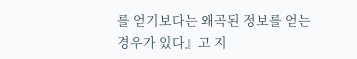를 얻기보다는 왜곡된 정보를 얻는 경우가 있다』고 지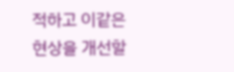적하고 이같은 현상을 개선할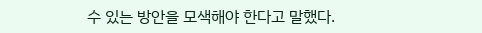수 있는 방안을 모색해야 한다고 말했다.